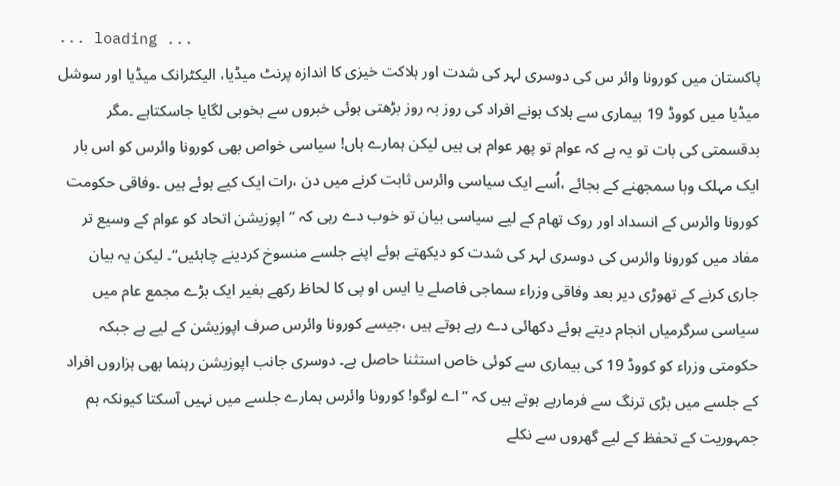... loading ...
پاکستان میں کورونا وائر س کی دوسری لہر کی شدت اور ہلاکت خیزی کا اندازہ پرنٹ میڈیا، الیکٹرانک میڈیا اور سوشل میڈیا میں کووڈ 19 بیماری سے ہلاک ہونے افراد کی روز بہ روز بڑھتی ہوئی خبروں سے بخوبی لگایا جاسکتاہے ۔مگر بدقسمتی کی بات تو یہ ہے کہ عوام تو پھر عوام ہی ہیں لیکن ہمارے ہاں! سیاسی خواص بھی کورونا وائرس کو اس بار ایک مہلک وبا سمجھنے کے بجائے ،اُسے ایک سیاسی وائرس ثابت کرنے میں دن ،رات ایک کیے ہوئے ہیں ۔وفاقی حکومت کورونا وائرس کے انسداد اور روک تھام کے لیے سیاسی بیان تو خوب دے رہی کہ ’’اپوزیشن اتحاد کو عوام کے وسیع تر مفاد میں کورونا وائرس کی دوسری لہر کی شدت کو دیکھتے ہوئے اپنے جلسے منسوخ کردینے چاہئیں‘‘۔ لیکن یہ بیان جاری کرنے کے تھوڑی دیر بعد وفاقی وزراء سماجی فاصلے یا ایس او پی کا لحاظ رکھے بغیر ایک بڑے مجمع عام میں سیاسی سرگرمیاں انجام دیتے ہوئے دکھائی دے رہے ہوتے ہیں ،جیسے کورونا وائرس صرف اپوزیشن کے لیے ہے جبکہ حکومتی وزراء کو کووڈ 19 کی بیماری سے کوئی خاص استثنا حاصل ہے۔ دوسری جانب اپوزیشن رہنما بھی ہزاروں افراد کے جلسے میں بڑی ترنگ سے فرمارہے ہوتے ہیں کہ ’’اے لوگو! کورونا وائرس ہمارے جلسے میں نہیں آسکتا کیونکہ ہم جمہوریت کے تحفظ کے لیے گھروں سے نکلے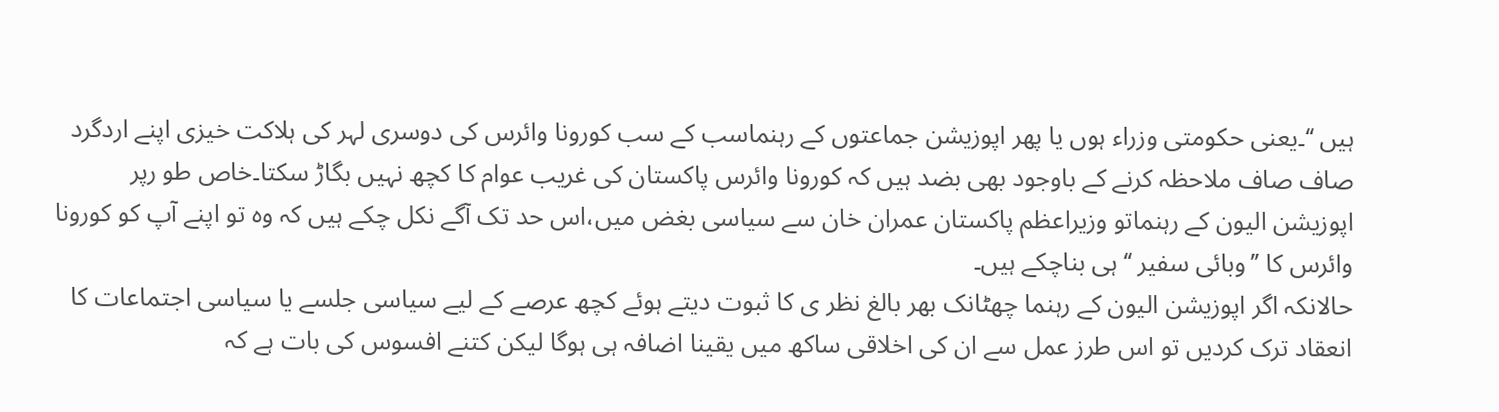ہیں ‘‘۔یعنی حکومتی وزراء ہوں یا پھر اپوزیشن جماعتوں کے رہنماسب کے سب کورونا وائرس کی دوسری لہر کی ہلاکت خیزی اپنے اردگرد صاف صاف ملاحظہ کرنے کے باوجود بھی بضد ہیں کہ کورونا وائرس پاکستان کی غریب عوام کا کچھ نہیں بگاڑ سکتا۔خاص طو رپر اپوزیشن الیون کے رہنماتو وزیراعظم پاکستان عمران خان سے سیاسی بغض میں،اس حد تک آگے نکل چکے ہیں کہ وہ تو اپنے آپ کو کورونا وائرس کا ’’وبائی سفیر ‘‘ہی بناچکے ہیں۔
حالانکہ اگر اپوزیشن الیون کے رہنما چھٹانک بھر بالغ نظر ی کا ثبوت دیتے ہوئے کچھ عرصے کے لیے سیاسی جلسے یا سیاسی اجتماعات کا انعقاد ترک کردیں تو اس طرز عمل سے ان کی اخلاقی ساکھ میں یقینا اضافہ ہی ہوگا لیکن کتنے افسوس کی بات ہے کہ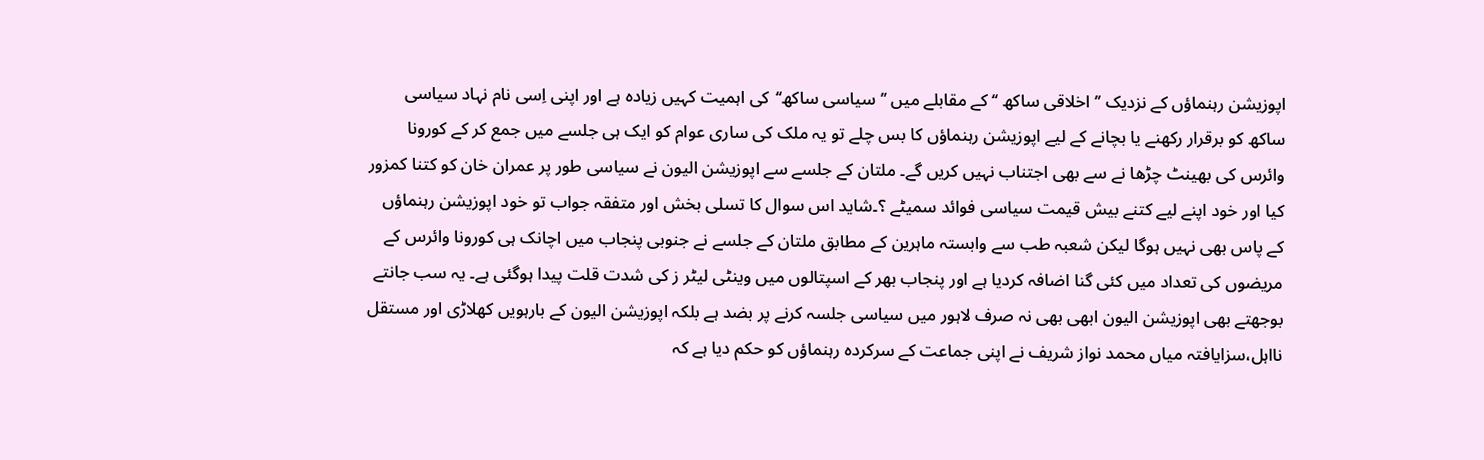اپوزیشن رہنماؤں کے نزدیک ’’اخلاقی ساکھ ‘‘ کے مقابلے میں ’’سیاسی ساکھ‘‘کی اہمیت کہیں زیادہ ہے اور اپنی اِسی نام نہاد سیاسی ساکھ کو برقرار رکھنے یا بچانے کے لیے اپوزیشن رہنماؤں کا بس چلے تو یہ ملک کی ساری عوام کو ایک ہی جلسے میں جمع کر کے کورونا وائرس کی بھینٹ چڑھا نے سے بھی اجتناب نہیں کریں گے۔ ملتان کے جلسے سے اپوزیشن الیون نے سیاسی طور پر عمران خان کو کتنا کمزور کیا اور خود اپنے لیے کتنے بیش قیمت سیاسی فوائد سمیٹے ؟۔شاید اس سوال کا تسلی بخش اور متفقہ جواب تو خود اپوزیشن رہنماؤں کے پاس بھی نہیں ہوگا لیکن شعبہ طب سے وابستہ ماہرین کے مطابق ملتان کے جلسے نے جنوبی پنجاب میں اچانک ہی کورونا وائرس کے مریضوں کی تعداد میں کئی گنا اضافہ کردیا ہے اور پنجاب بھر کے اسپتالوں میں وینٹی لیٹر ز کی شدت قلت پیدا ہوگئی ہے۔ یہ سب جانتے بوجھتے بھی اپوزیشن الیون ابھی بھی نہ صرف لاہور میں سیاسی جلسہ کرنے پر بضد ہے بلکہ اپوزیشن الیون کے بارہویں کھلاڑی اور مستقل نااہل،سزایافتہ میاں محمد نواز شریف نے اپنی جماعت کے سرکردہ رہنماؤں کو حکم دیا ہے کہ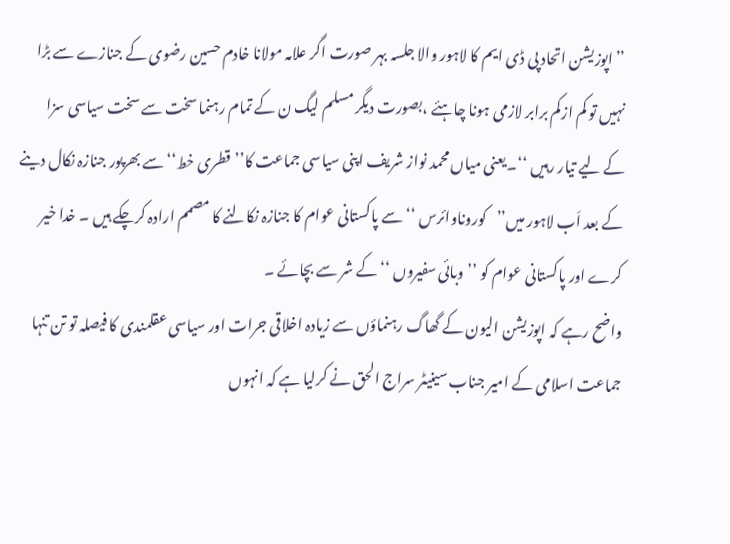’’اپوزیشن اتحاد پی ڈی ایم کا لاہور والا جلسہ بہر صورت اگر علامہ مولانا خادم حسین رضوی کے جنازے سے بڑا نہیں تو کم ازکم برابر لازمی ہونا چاہئے ،بصورت دیگر مسلم لیگ ن کے تمام رہنما سخت سے سخت سیاسی سزا کے لیے تیار رہیں ‘‘۔یعنی میاں محمد نواز شریف اپنی سیاسی جماعت کا’’قطری خط‘‘ سے بھرپور جنازہ نکال دینے کے بعد اَب لاہور میں’’کوروناوائرس ‘‘ سے پاکستانی عوام کا جنازہ نکالنے کا مصمم ارادہ کرچکے ہیں ۔ خدا خیر کرے اور پاکستانی عوام کو ’’وبائی سفیروں ‘‘ کے شر سے بچائے ۔
واضح رہے کہ اپوزیشن الیون کے گھاگ رہنماؤں سے زیادہ اخلاقی جرات اور سیاسی عقلمندی کا فیصلہ تو تن تنہا جماعت اسلامی کے امیر جناب سینیٹر سراج الحق نے کرلیا ہے کہ انہوں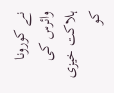نے کورونا وائرس کی ہلاکت خیزی کو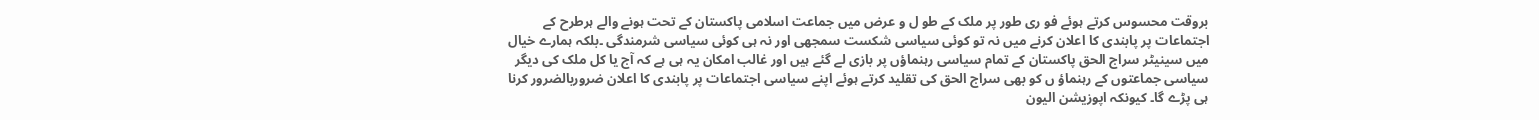بروقت محسوس کرتے ہوئے فو ری طور پر ملک کے طو ل و عرض میں جماعت اسلامی پاکستان کے تحت ہونے والے ہرطرح کے اجتماعات پر پابندی کا اعلان کرنے میں نہ تو کوئی سیاسی شکست سمجھی اور نہ ہی کوئی سیاسی شرمندگی ۔بلکہ ہمارے خیال میں سینیٹر سراج الحق پاکستان کے تمام سیاسی رہنماؤں پر بازی لے گئے ہیں اور غالب امکان یہ ہی ہے کہ آج یا کل ملک کی دیگر سیاسی جماعتوں کے رہنماؤ ں کو بھی سراج الحق کی تقلید کرتے ہوئے اپنے سیاسی اجتماعات پر پابندی کا اعلان ضروربالضرور کرنا ہی پڑے گا۔ کیونکہ اپوزیشن الیون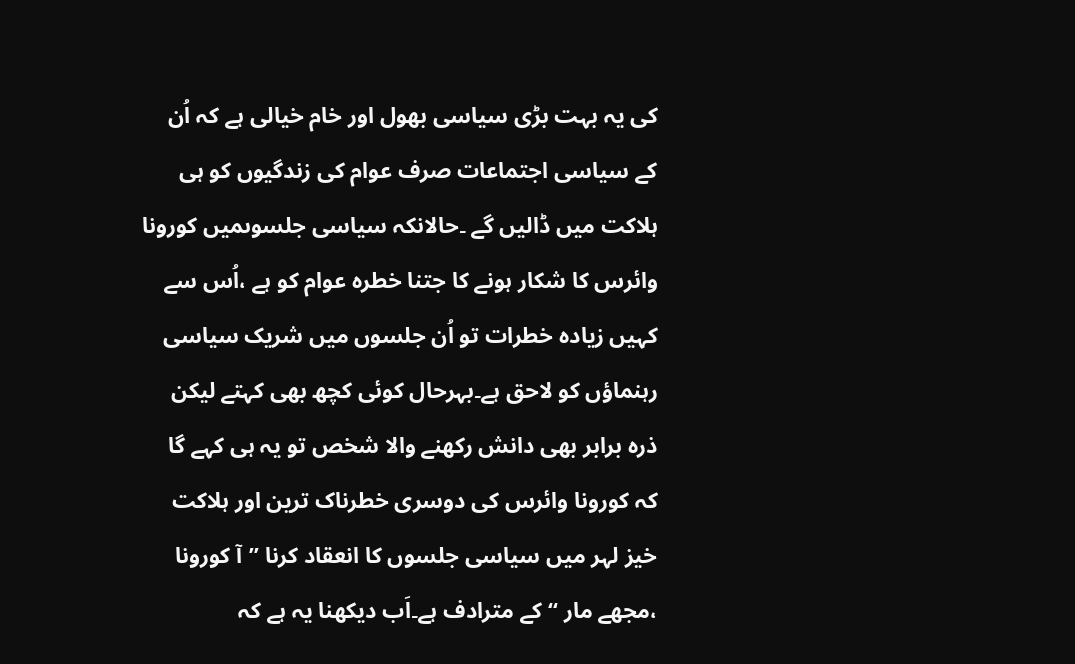کی یہ بہت بڑی سیاسی بھول اور خام خیالی ہے کہ اُن کے سیاسی اجتماعات صرف عوام کی زندگیوں کو ہی ہلاکت میں ڈالیں گے ۔حالانکہ سیاسی جلسوںمیں کورونا وائرس کا شکار ہونے کا جتنا خطرہ عوام کو ہے ،اُس سے کہیں زیادہ خطرات تو اُن جلسوں میں شریک سیاسی رہنماؤں کو لاحق ہے۔بہرحال کوئی کچھ بھی کہتے لیکن ذرہ برابر بھی دانش رکھنے والا شخص تو یہ ہی کہے گا کہ کورونا وائرس کی دوسری خطرناک ترین اور ہلاکت خیز لہر میں سیاسی جلسوں کا انعقاد کرنا ’’آ کورونا ،مجھے مار ‘‘ کے مترادف ہے۔اَب دیکھنا یہ ہے کہ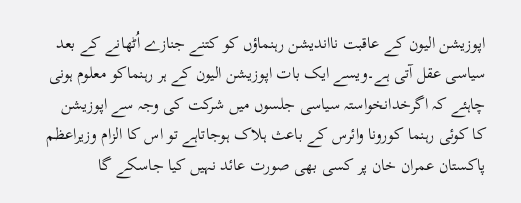اپوزیشن الیون کے عاقبت نااندیشن رہنماؤں کو کتنے جنازے اُٹھانے کے بعد سیاسی عقل آتی ہے۔ویسے ایک بات اپوزیشن الیون کے ہر رہنماکو معلوم ہونی چاہئے کہ اگرخدانخواستہ سیاسی جلسوں میں شرکت کی وجہ سے اپوزیشن کا کوئی رہنما کورونا وائرس کے باعث ہلاک ہوجاتاہے تو اس کا الزام وزیراعظم پاکستان عمران خان پر کسی بھی صورت عائد نہیں کیا جاسکے گا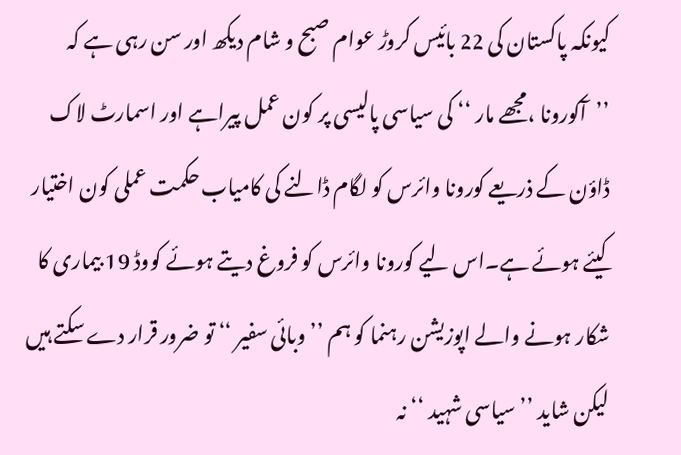کیونکہ پاکستان کی 22 بائیس کروڑ عوام صبح و شام دیکھ اور سن رہی ہے کہ ’’آکورونا ،مجھے مار ‘‘ کی سیاسی پالیسی پر کون عمل پیراہے اور اسمارٹ لاک ڈاؤن کے ذریعے کورونا وائرس کو لگام ڈالنے کی کامیاب حکمت عملی کون اختیار کیئے ہوئے ہے۔اس لیے کورونا وائرس کو فروغ دیتے ہوئے کووڈ 19 بیماری کا شکار ہونے والے اپوزیشن رہنما کو ہم ’’وبائی سفیر ‘‘ تو ضرور قرار دے سکتے ہیں لیکن شاید ’’سیاسی شہید ‘‘ نہ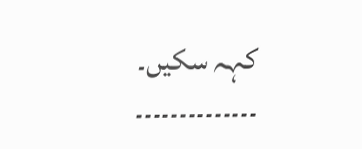کہہ سکیں۔
۔۔۔۔۔۔۔۔۔۔۔۔۔۔